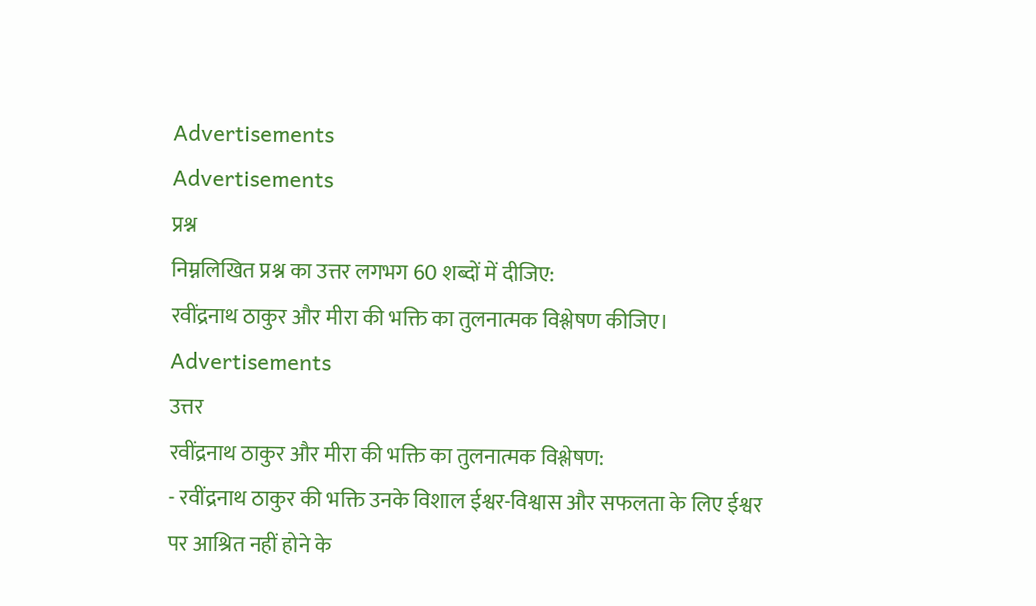Advertisements
Advertisements
प्रश्न
निम्नलिखित प्रश्न का उत्तर लगभग 60 शब्दों में दीजिए:
रवींद्रनाथ ठाकुर और मीरा की भक्ति का तुलनात्मक विश्लेषण कीजिए।
Advertisements
उत्तर
रवींद्रनाथ ठाकुर और मीरा की भक्ति का तुलनात्मक विश्लेषण:
- रवींद्रनाथ ठाकुर की भक्ति उनके विशाल ईश्वर-विश्वास और सफलता के लिए ईश्वर पर आश्रित नहीं होने के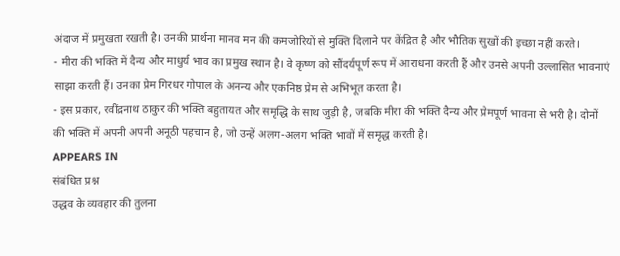अंदाज में प्रमुखता रखती है। उनकी प्रार्थना मानव मन की कमजोरियों से मुक्ति दिलाने पर केंद्रित है और भौतिक सुखों की इच्छा नहीं करते।
- मीरा की भक्ति में दैन्य और माधुर्य भाव का प्रमुख स्थान है। वे कृष्ण को सौंदर्यपूर्ण रूप में आराधना करती हैं और उनसे अपनी उल्लासित भावनाएं साझा करती हैं। उनका प्रेम गिरधर गोपाल के अनन्य और एकनिष्ठ प्रेम से अभिभूत करता है।
- इस प्रकार, रवींद्रनाथ ठाकुर की भक्ति बहुतायत और समृद्धि के साथ जुड़ी है, जबकि मीरा की भक्ति दैन्य और प्रेमपूर्ण भावना से भरी है। दोनों की भक्ति में अपनी अपनी अनूठी पहचान है, जो उन्हें अलग-अलग भक्ति भावों में समृद्ध करती है।
APPEARS IN
संबंधित प्रश्न
उद्धव के व्यवहार की तुलना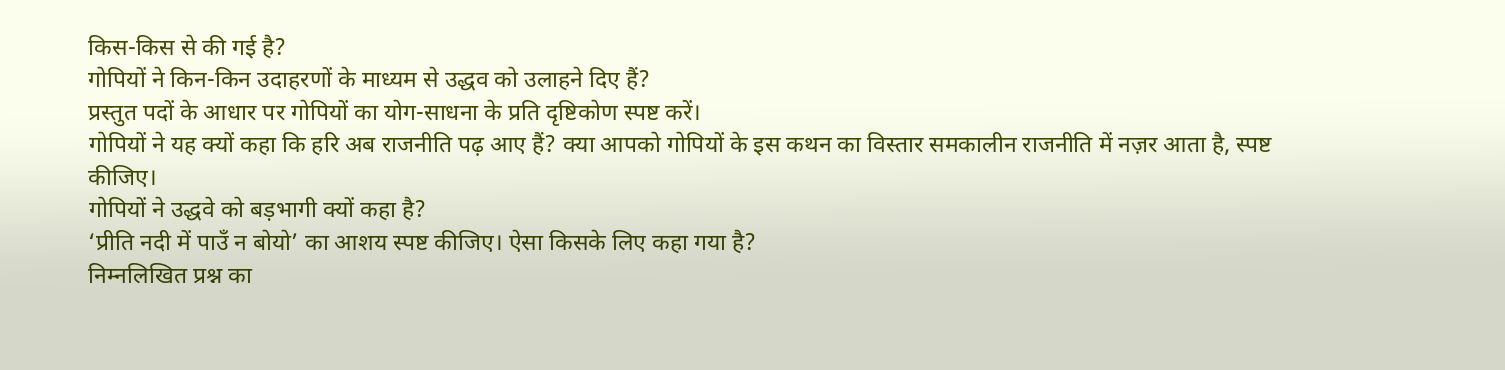किस-किस से की गई है?
गोपियों ने किन-किन उदाहरणों के माध्यम से उद्धव को उलाहने दिए हैं?
प्रस्तुत पदों के आधार पर गोपियों का योग-साधना के प्रति दृष्टिकोण स्पष्ट करें।
गोपियों ने यह क्यों कहा कि हरि अब राजनीति पढ़ आए हैं? क्या आपको गोपियों के इस कथन का विस्तार समकालीन राजनीति में नज़र आता है, स्पष्ट कीजिए।
गोपियों ने उद्धवे को बड़भागी क्यों कहा है?
‘प्रीति नदी में पाउँ न बोयो’ का आशय स्पष्ट कीजिए। ऐसा किसके लिए कहा गया है?
निम्नलिखित प्रश्न का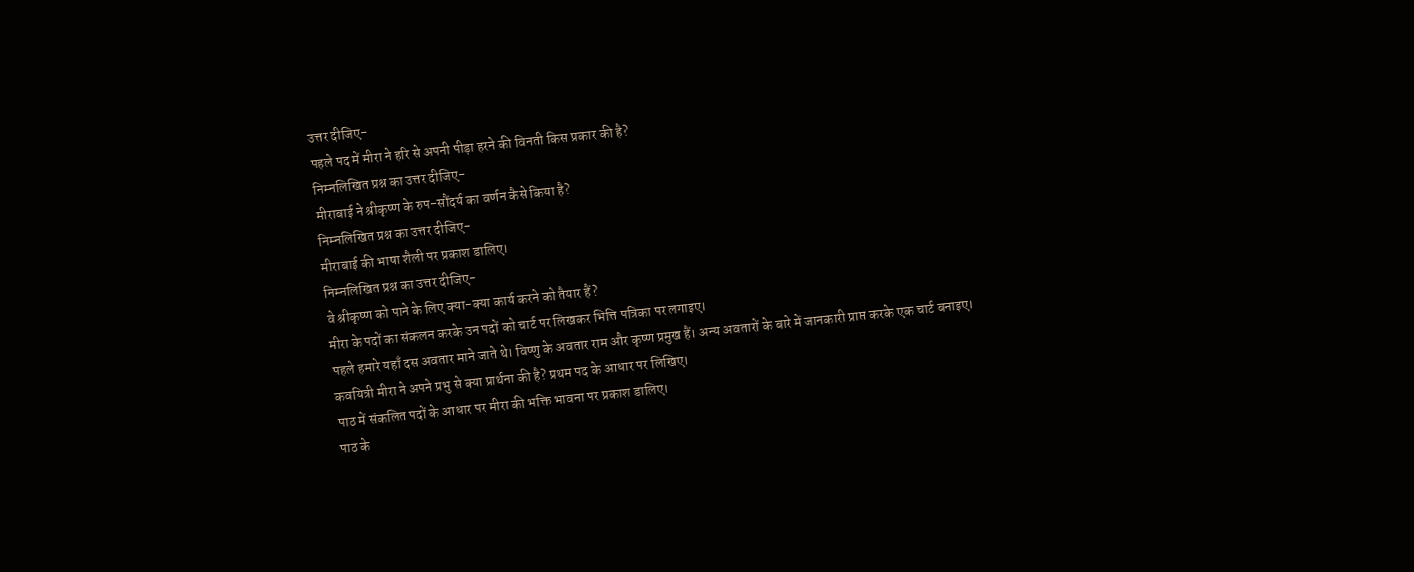उत्तर दीजिए-
पहले पद में मीरा ने हरि से अपनी पीड़ा हरने की विनती किस प्रकार की है?
निम्नलिखित प्रश्न का उत्तर दीजिए-
मीराबाई ने श्रीकृष्ण के रुप-सौंदर्य का वर्णन कैसे किया है?
निम्नलिखित प्रश्न का उत्तर दीजिए-
मीराबाई की भाषा शैली पर प्रकाश डालिए।
निम्नलिखित प्रश्न का उत्तर दीजिए-
वे श्रीकृष्ण को पाने के लिए क्या-क्या कार्य करने को तैयार हैं?
मीरा के पदों का संकलन करके उन पदों को चार्ट पर लिखकर भित्ति पत्रिका पर लगाइए।
पहले हमारे यहाँ दस अवतार माने जाते थे। विष्णु के अवतार राम और कृष्ण प्रमुख हैं। अन्य अवतारों के बारे में जानकारी प्राप्त करके एक चार्ट बनाइए।
कवयित्री मीरा ने अपने प्रभु से क्या प्रार्थना की है? प्रथम पद के आधार पर लिखिए।
पाठ में संकलित पदों के आधार पर मीरा की भक्ति भावना पर प्रकाश डालिए।
पाठ के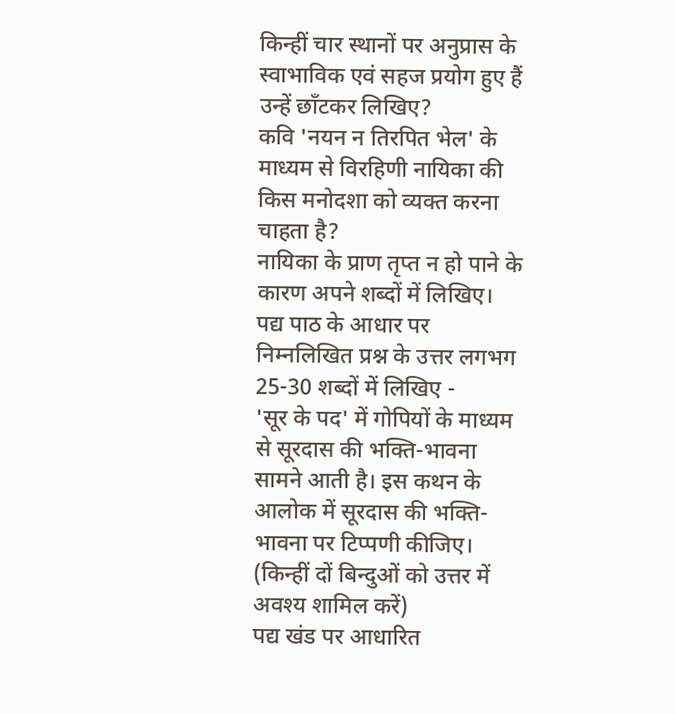किन्हीं चार स्थानों पर अनुप्रास के स्वाभाविक एवं सहज प्रयोग हुए हैं उन्हें छाँटकर लिखिए?
कवि 'नयन न तिरपित भेल' के माध्यम से विरहिणी नायिका की किस मनोदशा को व्यक्त करना चाहता है?
नायिका के प्राण तृप्त न हो पाने के कारण अपने शब्दों में लिखिए।
पद्य पाठ के आधार पर निम्नलिखित प्रश्न के उत्तर लगभग 25-30 शब्दों में लिखिए -
'सूर के पद' में गोपियों के माध्यम से सूरदास की भक्ति-भावना सामने आती है। इस कथन के आलोक में सूरदास की भक्ति-भावना पर टिप्पणी कीजिए। (किन्हीं दों बिन्दुओं को उत्तर में अवश्य शामिल करें)
पद्य खंड पर आधारित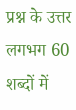प्रश्न के उत्तर लगभग 60 शब्दों में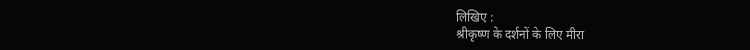लिखिए :
श्रीकृष्ण के दर्शनों के लिए मीरा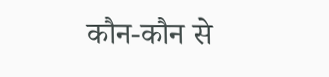कौन-कौन से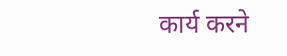कार्य करने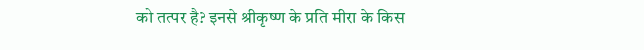को तत्पर है? इनसे श्रीकृष्ण के प्रति मीरा के किस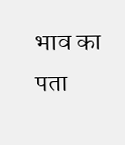भाव का पता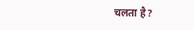चलता है?